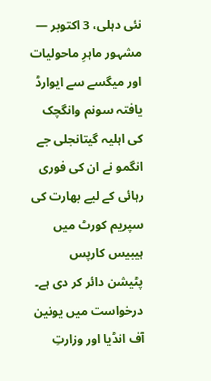نئی دہلی، 3 اکتوبر — مشہور ماہرِ ماحولیات اور میگسے سے ایوارڈ یافتہ سونم وانگچک کی اہلیہ گیتانجلی جے انگمو نے ان کی فوری رہائی کے لیے بھارت کی سپریم کورٹ میں ہیبیس کارپس پٹیشن دائر کر دی ہے۔ درخواست میں یونین آف انڈیا اور وزارتِ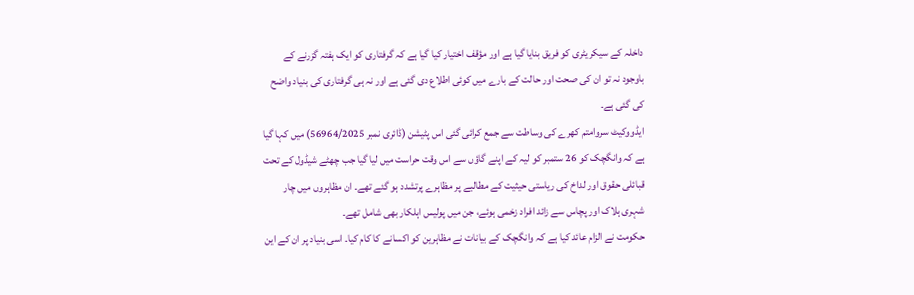داخلہ کے سیکریٹری کو فریق بنایا گیا ہے اور مؤقف اختیار کیا گیا ہے کہ گرفتاری کو ایک ہفتہ گزرنے کے باوجود نہ تو ان کی صحت اور حالت کے بارے میں کوئی اطلاع دی گئی ہے اور نہ ہی گرفتاری کی بنیاد واضح کی گئی ہے۔
ایڈووکیٹ سروامتم کھرے کی وساطت سے جمع کرائی گئی اس پٹیشن (ڈائری نمبر 56964/2025) میں کہا گیا ہے کہ وانگچک کو 26 ستمبر کو لیہ کے اپنے گاؤں سے اس وقت حراست میں لیا گیا جب چھٹے شیڈول کے تحت قبائلی حقوق اور لداخ کی ریاستی حیثیت کے مطالبے پر مظاہرے پرتشدد ہو گئے تھے۔ ان مظاہروں میں چار شہری ہلاک اور پچاس سے زائد افراد زخمی ہوئے، جن میں پولیس اہلکار بھی شامل تھے۔
حکومت نے الزام عائد کیا ہے کہ وانگچک کے بیانات نے مظاہرین کو اکسانے کا کام کیا۔ اسی بنیاد پر ان کے این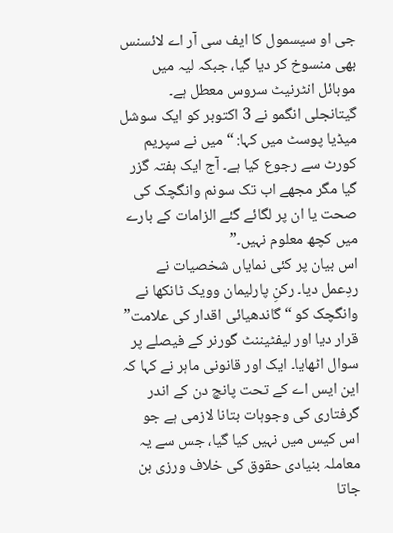جی او سیسمول کا ایف سی آر اے لائسنس بھی منسوخ کر دیا گیا، جبکہ لیہ میں موبائل انٹرنیٹ سروس معطل ہے۔
گیتانجلی انگمو نے 3 اکتوبر کو ایک سوشل میڈیا پوسٹ میں کہا: “میں نے سپریم کورٹ سے رجوع کیا ہے۔ آج ایک ہفتہ گزر گیا مگر مجھے اب تک سونم وانگچک کی صحت یا ان پر لگائے گئے الزامات کے بارے میں کچھ معلوم نہیں۔”
اس بیان پر کئی نمایاں شخصیات نے ردِعمل دیا۔ رکنِ پارلیمان وویک ٹانکھا نے وانگچک کو “گاندھیائی اقدار کی علامت” قرار دیا اور لیفٹیننٹ گورنر کے فیصلے پر سوال اٹھایا۔ ایک اور قانونی ماہر نے کہا کہ این ایس اے کے تحت پانچ دن کے اندر گرفتاری کی وجوہات بتانا لازمی ہے جو اس کیس میں نہیں کیا گیا، جس سے یہ معاملہ بنیادی حقوق کی خلاف ورزی بن جاتا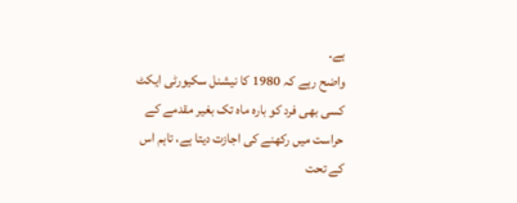ہے۔
واضح رہے کہ 1980 کا نیشنل سکیورٹی ایکٹ کسی بھی فرد کو بارہ ماہ تک بغیر مقدمے کے حراست میں رکھنے کی اجازت دیتا ہے، تاہم اس کے تحت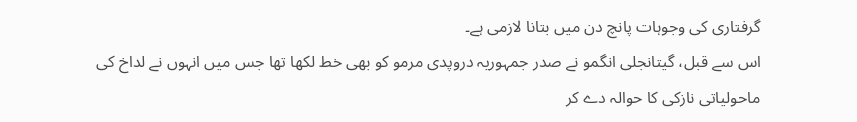گرفتاری کی وجوہات پانچ دن میں بتانا لازمی ہے۔
اس سے قبل، گیتانجلی انگمو نے صدر جمہوریہ دروپدی مرمو کو بھی خط لکھا تھا جس میں انہوں نے لداخ کی ماحولیاتی نازکی کا حوالہ دے کر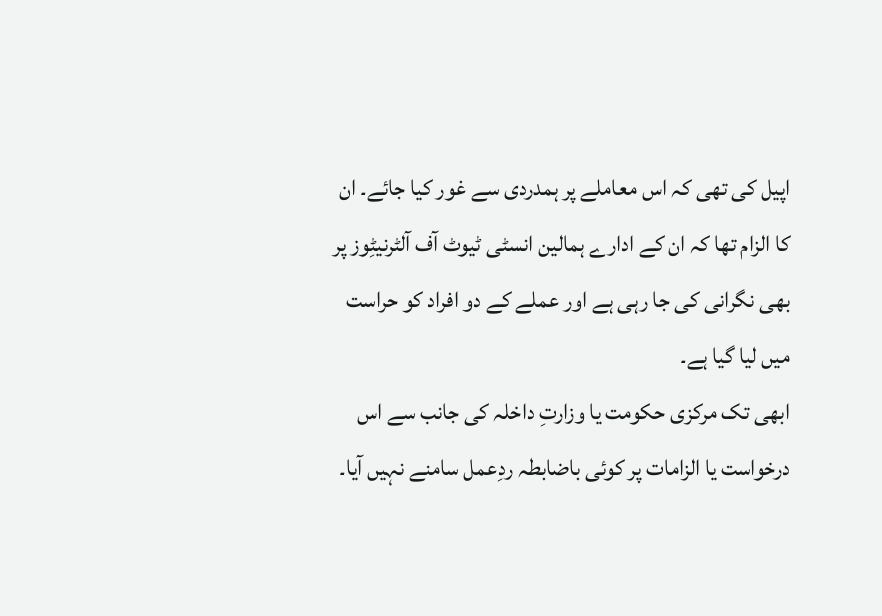اپیل کی تھی کہ اس معاملے پر ہمدردی سے غور کیا جائے۔ ان کا الزام تھا کہ ان کے ادارے ہمالین انسٹی ٹیوٹ آف آلٹرنیٹِوز پر بھی نگرانی کی جا رہی ہے اور عملے کے دو افراد کو حراست میں لیا گیا ہے۔
ابھی تک مرکزی حکومت یا وزارتِ داخلہ کی جانب سے اس درخواست یا الزامات پر کوئی باضابطہ ردِعمل سامنے نہیں آیا۔